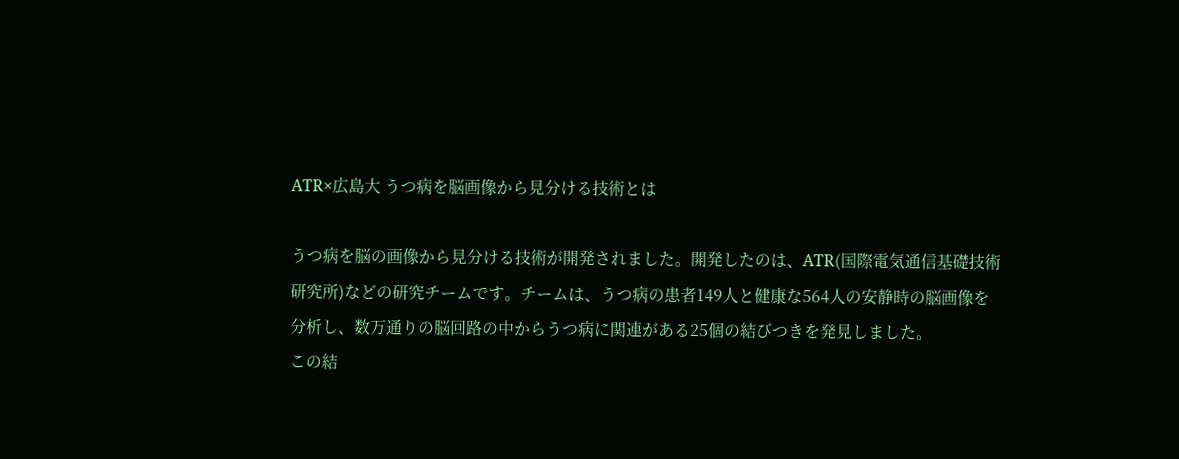ATR×広島大 うつ病を脳画像から見分ける技術とは

うつ病を脳の画像から見分ける技術が開発されました。開発したのは、ATR(国際電気通信基礎技術
研究所)などの研究チームです。チームは、うつ病の患者149人と健康な564人の安静時の脳画像を
分析し、数万通りの脳回路の中からうつ病に関連がある25個の結びつきを発見しました。
この結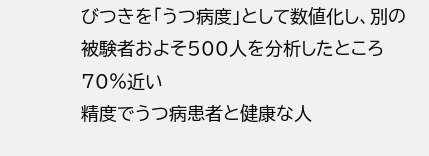びつきを「うつ病度」として数値化し、別の被験者およそ500人を分析したところ70%近い
精度でうつ病患者と健康な人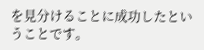を見分けることに成功したということです。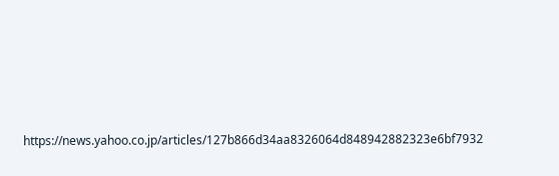https://news.yahoo.co.jp/articles/127b866d34aa8326064d848942882323e6bf7932